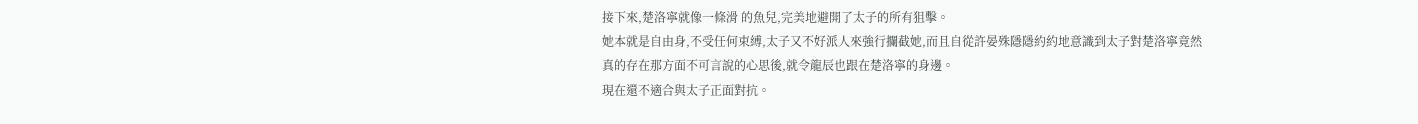接下來,楚洛寧就像一條滑 的魚兒,完美地避開了太子的所有狙擊。
她本就是自由身,不受任何束縛,太子又不好派人來強行攔截她,而且自從許晏殊隱隱約約地意識到太子對楚洛寧竟然真的存在那方面不可言說的心思後,就令龍辰也跟在楚洛寧的身邊。
現在還不適合與太子正面對抗。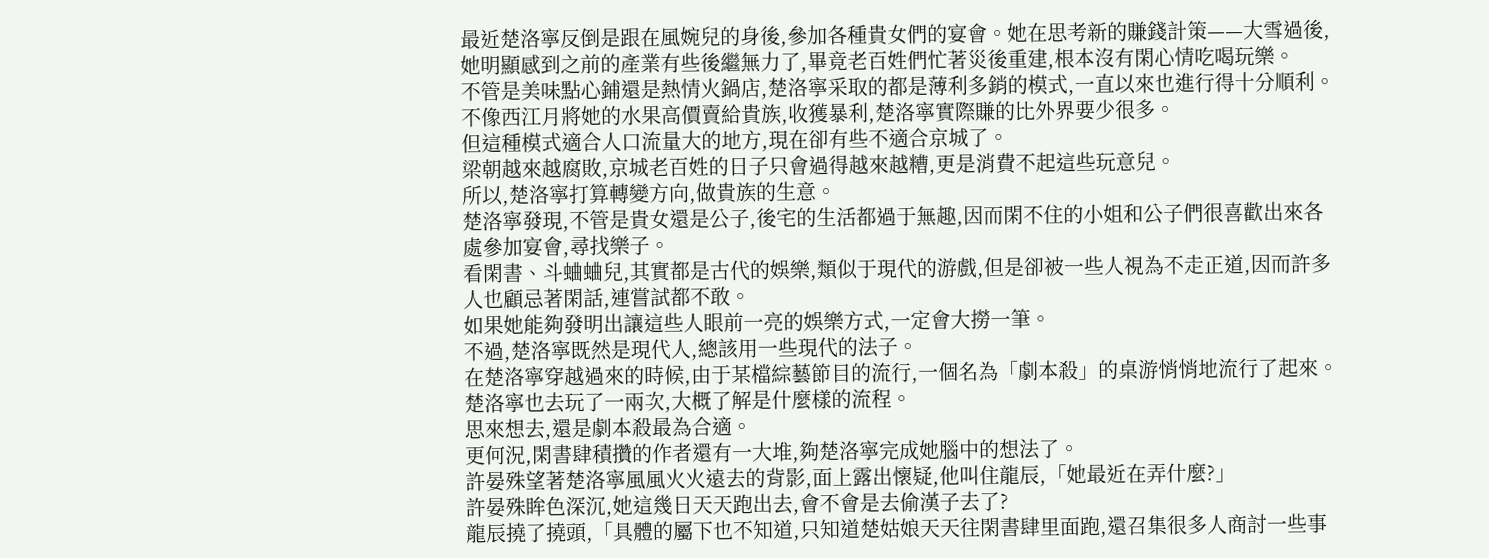最近楚洛寧反倒是跟在風婉兒的身後,參加各種貴女們的宴會。她在思考新的賺錢計策——大雪過後,她明顯感到之前的產業有些後繼無力了,畢竟老百姓們忙著災後重建,根本沒有閑心情吃喝玩樂。
不管是美味點心鋪還是熱情火鍋店,楚洛寧采取的都是薄利多銷的模式,一直以來也進行得十分順利。
不像西江月將她的水果高價賣給貴族,收獲暴利,楚洛寧實際賺的比外界要少很多。
但這種模式適合人口流量大的地方,現在卻有些不適合京城了。
梁朝越來越腐敗,京城老百姓的日子只會過得越來越糟,更是消費不起這些玩意兒。
所以,楚洛寧打算轉變方向,做貴族的生意。
楚洛寧發現,不管是貴女還是公子,後宅的生活都過于無趣,因而閑不住的小姐和公子們很喜歡出來各處參加宴會,尋找樂子。
看閑書、斗蛐蛐兒,其實都是古代的娛樂,類似于現代的游戲,但是卻被一些人視為不走正道,因而許多人也顧忌著閑話,連嘗試都不敢。
如果她能夠發明出讓這些人眼前一亮的娛樂方式,一定會大撈一筆。
不過,楚洛寧既然是現代人,總該用一些現代的法子。
在楚洛寧穿越過來的時候,由于某檔綜藝節目的流行,一個名為「劇本殺」的桌游悄悄地流行了起來。
楚洛寧也去玩了一兩次,大概了解是什麼樣的流程。
思來想去,還是劇本殺最為合適。
更何況,閑書肆積攢的作者還有一大堆,夠楚洛寧完成她腦中的想法了。
許晏殊望著楚洛寧風風火火遠去的背影,面上露出懷疑,他叫住龍辰,「她最近在弄什麼?」
許晏殊眸色深沉,她這幾日天天跑出去,會不會是去偷漢子去了?
龍辰撓了撓頭,「具體的屬下也不知道,只知道楚姑娘天天往閑書肆里面跑,還召集很多人商討一些事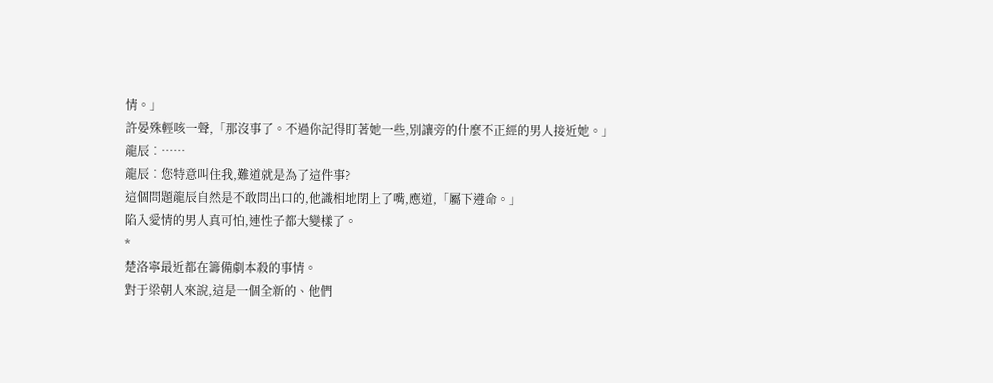情。」
許晏殊輕咳一聲,「那沒事了。不過你記得盯著她一些,別讓旁的什麼不正經的男人接近她。」
龍辰︰……
龍辰︰您特意叫住我,難道就是為了這件事?
這個問題龍辰自然是不敢問出口的,他識相地閉上了嘴,應道,「屬下遵命。」
陷入愛情的男人真可怕,連性子都大變樣了。
*
楚洛寧最近都在籌備劇本殺的事情。
對于梁朝人來說,這是一個全新的、他們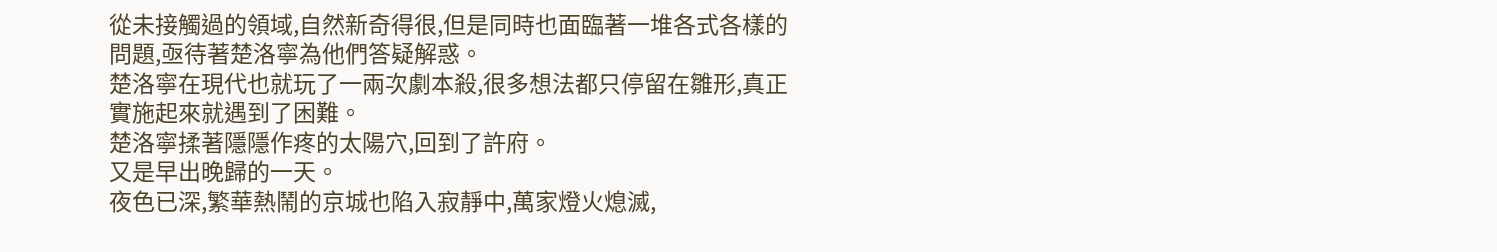從未接觸過的領域,自然新奇得很,但是同時也面臨著一堆各式各樣的問題,亟待著楚洛寧為他們答疑解惑。
楚洛寧在現代也就玩了一兩次劇本殺,很多想法都只停留在雛形,真正實施起來就遇到了困難。
楚洛寧揉著隱隱作疼的太陽穴,回到了許府。
又是早出晚歸的一天。
夜色已深,繁華熱鬧的京城也陷入寂靜中,萬家燈火熄滅,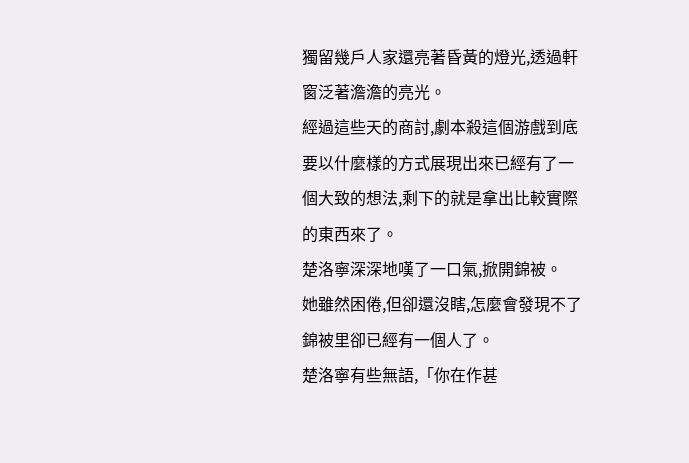獨留幾戶人家還亮著昏黃的燈光,透過軒窗泛著澹澹的亮光。
經過這些天的商討,劇本殺這個游戲到底要以什麼樣的方式展現出來已經有了一個大致的想法,剩下的就是拿出比較實際的東西來了。
楚洛寧深深地嘆了一口氣,掀開錦被。
她雖然困倦,但卻還沒瞎,怎麼會發現不了錦被里卻已經有一個人了。
楚洛寧有些無語,「你在作甚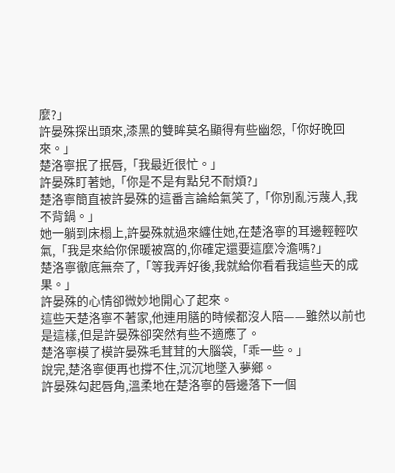麼?」
許晏殊探出頭來,漆黑的雙眸莫名顯得有些幽怨,「你好晚回來。」
楚洛寧抿了抿唇,「我最近很忙。」
許晏殊盯著她,「你是不是有點兒不耐煩?」
楚洛寧簡直被許晏殊的這番言論給氣笑了,「你別亂污蔑人,我不背鍋。」
她一躺到床榻上,許晏殊就過來纏住她,在楚洛寧的耳邊輕輕吹氣,「我是來給你保暖被窩的,你確定還要這麼冷澹嗎?」
楚洛寧徹底無奈了,「等我弄好後,我就給你看看我這些天的成果。」
許晏殊的心情卻微妙地開心了起來。
這些天楚洛寧不著家,他連用膳的時候都沒人陪——雖然以前也是這樣,但是許晏殊卻突然有些不適應了。
楚洛寧模了模許晏殊毛茸茸的大腦袋,「乖一些。」
說完,楚洛寧便再也撐不住,沉沉地墜入夢鄉。
許晏殊勾起唇角,溫柔地在楚洛寧的唇邊落下一個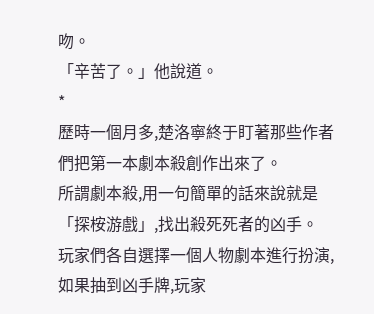吻。
「辛苦了。」他說道。
*
歷時一個月多,楚洛寧終于盯著那些作者們把第一本劇本殺創作出來了。
所謂劇本殺,用一句簡單的話來說就是「探桉游戲」,找出殺死死者的凶手。
玩家們各自選擇一個人物劇本進行扮演,如果抽到凶手牌,玩家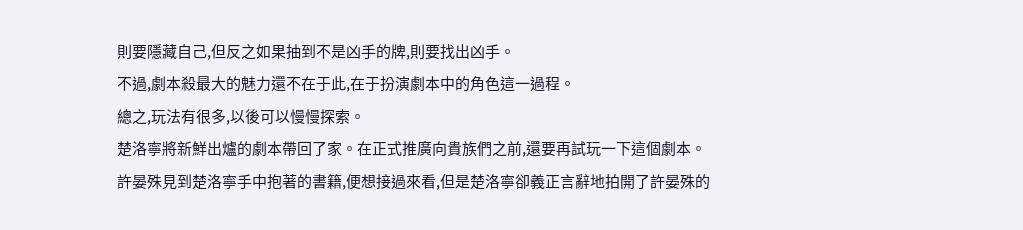則要隱藏自己,但反之如果抽到不是凶手的牌,則要找出凶手。
不過,劇本殺最大的魅力還不在于此,在于扮演劇本中的角色這一過程。
總之,玩法有很多,以後可以慢慢探索。
楚洛寧將新鮮出爐的劇本帶回了家。在正式推廣向貴族們之前,還要再試玩一下這個劇本。
許晏殊見到楚洛寧手中抱著的書籍,便想接過來看,但是楚洛寧卻義正言辭地拍開了許晏殊的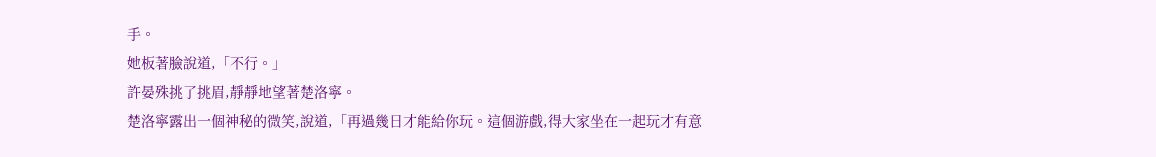手。
她板著臉說道,「不行。」
許晏殊挑了挑眉,靜靜地望著楚洛寧。
楚洛寧露出一個神秘的微笑,說道,「再過幾日才能給你玩。這個游戲,得大家坐在一起玩才有意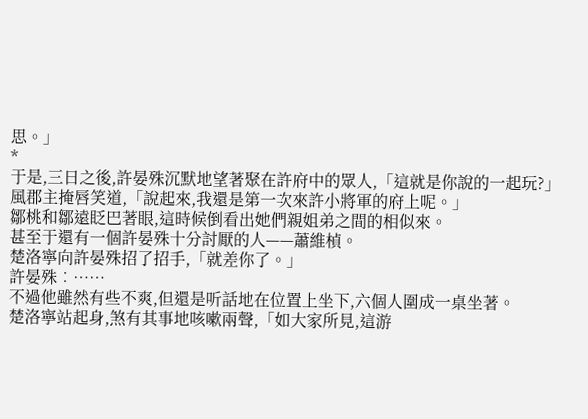思。」
*
于是,三日之後,許晏殊沉默地望著聚在許府中的眾人,「這就是你說的一起玩?」
風郡主掩唇笑道,「說起來,我還是第一次來許小將軍的府上呢。」
鄒桃和鄒遠眨巴著眼,這時候倒看出她們親姐弟之間的相似來。
甚至于還有一個許晏殊十分討厭的人——蕭維楨。
楚洛寧向許晏殊招了招手,「就差你了。」
許晏殊︰……
不過他雖然有些不爽,但還是听話地在位置上坐下,六個人圍成一桌坐著。
楚洛寧站起身,煞有其事地咳嗽兩聲,「如大家所見,這游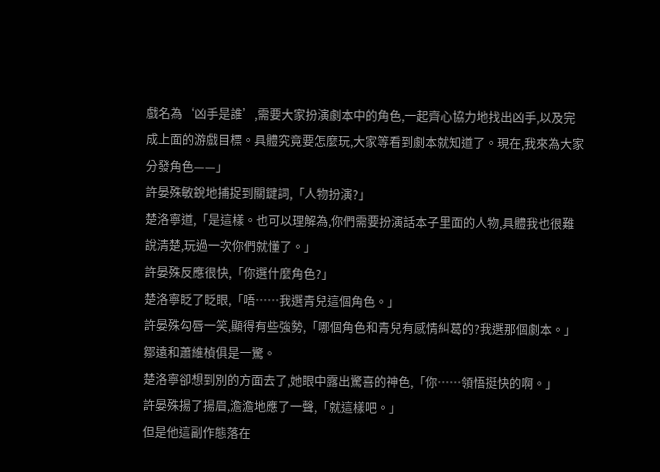戲名為‘凶手是誰’,需要大家扮演劇本中的角色,一起齊心協力地找出凶手,以及完成上面的游戲目標。具體究竟要怎麼玩,大家等看到劇本就知道了。現在,我來為大家分發角色——」
許晏殊敏銳地捕捉到關鍵詞,「人物扮演?」
楚洛寧道,「是這樣。也可以理解為,你們需要扮演話本子里面的人物,具體我也很難說清楚,玩過一次你們就懂了。」
許晏殊反應很快,「你選什麼角色?」
楚洛寧眨了眨眼,「唔……我選青兒這個角色。」
許晏殊勾唇一笑,顯得有些強勢,「哪個角色和青兒有感情糾葛的?我選那個劇本。」
鄒遠和蕭維楨俱是一驚。
楚洛寧卻想到別的方面去了,她眼中露出驚喜的神色,「你……領悟挺快的啊。」
許晏殊揚了揚眉,澹澹地應了一聲,「就這樣吧。」
但是他這副作態落在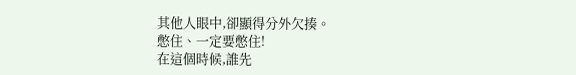其他人眼中,卻顯得分外欠揍。
憋住、一定要憋住!
在這個時候,誰先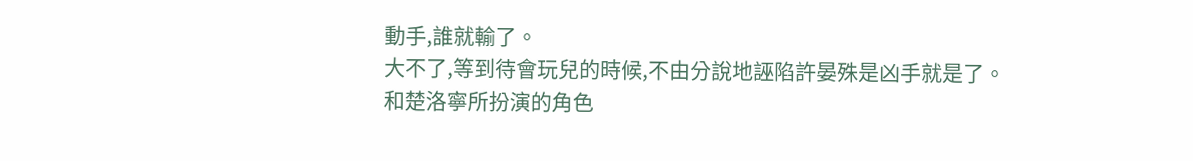動手,誰就輸了。
大不了,等到待會玩兒的時候,不由分說地誣陷許晏殊是凶手就是了。
和楚洛寧所扮演的角色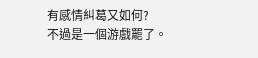有感情糾葛又如何?
不過是一個游戲罷了。